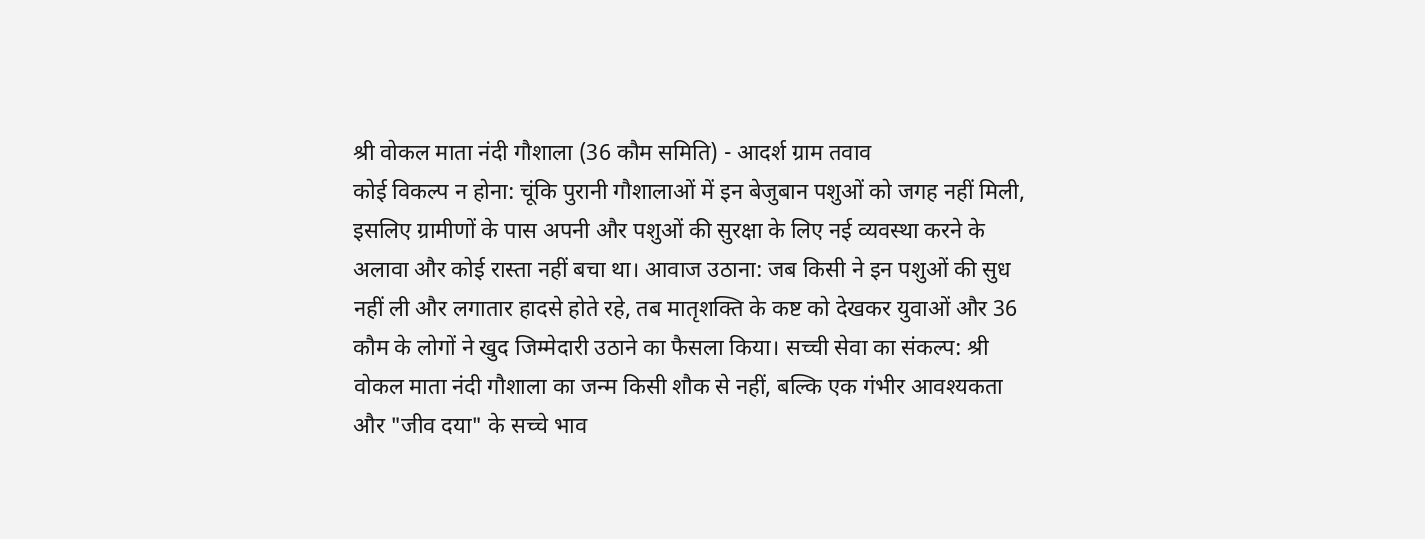श्री वोकल माता नंदी गौशाला (36 कौम समिति) - आदर्श ग्राम तवाव
कोई विकल्प न होना: चूंकि पुरानी गौशालाओं में इन बेजुबान पशुओं को जगह नहीं मिली, इसलिए ग्रामीणों के पास अपनी और पशुओं की सुरक्षा के लिए नई व्यवस्था करने के अलावा और कोई रास्ता नहीं बचा था। आवाज उठाना: जब किसी ने इन पशुओं की सुध नहीं ली और लगातार हादसे होते रहे, तब मातृशक्ति के कष्ट को देखकर युवाओं और 36 कौम के लोगों ने खुद जिम्मेदारी उठाने का फैसला किया। सच्ची सेवा का संकल्प: श्री वोकल माता नंदी गौशाला का जन्म किसी शौक से नहीं, बल्कि एक गंभीर आवश्यकता और "जीव दया" के सच्चे भाव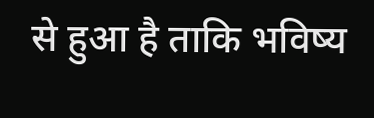से हुआ है ताकि भविष्य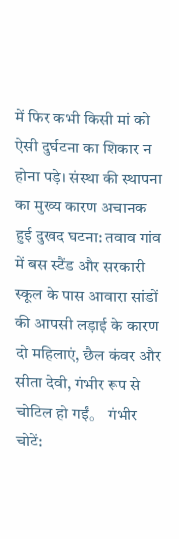में फिर कभी किसी मां को ऐसी दुर्घटना का शिकार न होना पड़े। संस्था की स्थापना का मुख्य कारण अचानक हुई दुखद घटना: तवाव गांव में बस स्टैंड और सरकारी स्कूल के पास आवारा सांडों की आपसी लड़ाई के कारण दो महिलाएं, छैल कंवर और सीता देवी, गंभीर रूप से चोटिल हो गईं。 गंभीर चोटें: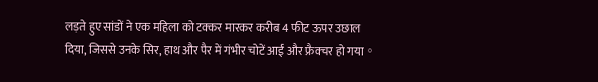लड़ते हुए सांडों ने एक महिला को टक्कर मारकर करीब 4 फीट ऊपर उछाल दिया, जिससे उनके सिर, हाथ और पैर में गंभीर चोटें आईं और फ्रैक्चर हो गया。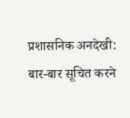प्रशासनिक अनदेखी: बार-बार सूचित करने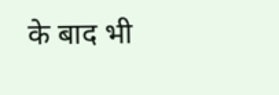के बाद भी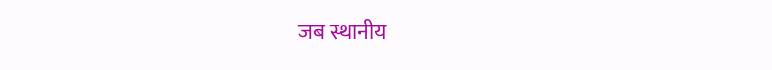जब स्थानीय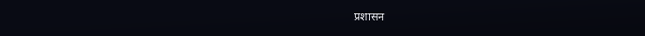प्रशासन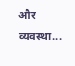और व्यवस्था...